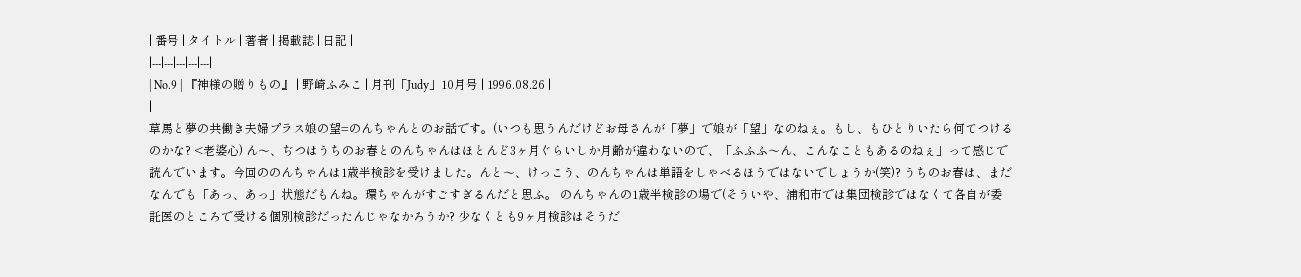| 番号 | タイトル | 著者 | 掲載誌 | 日記 |
|---|---|---|---|---|
| No.9 | 『神様の贈りもの』 | 野崎ふみこ | 月刊「Judy」10月号 | 1996.08.26 |
|
草馬と夢の共働き夫婦プラス娘の望=のんちゃんとのお話です。(いつも思うんだけどお母さんが「夢」で娘が「望」なのねぇ。もし、もひとりいたら何てつけるのかな? <老婆心) ん〜、ぢつはうちのお春とのんちゃんはほとんど3ヶ月ぐらいしか月齢が違わないので、「ふふふ〜ん、こんなこともあるのねぇ」って感じで読んでいます。今回ののんちゃんは1歳半検診を受けました。んと〜、けっこう、のんちゃんは単語をしゃべるほうではないでしょうか(笑)? うちのお春は、まだなんでも「あっ、あっ」状態だもんね。環ちゃんがすごすぎるんだと思ふ。 のんちゃんの1歳半検診の場で(そういや、浦和市では集団検診ではなくて各自が委託医のところで受ける個別検診だったんじゃなかろうか? 少なくとも9ヶ月検診はそうだ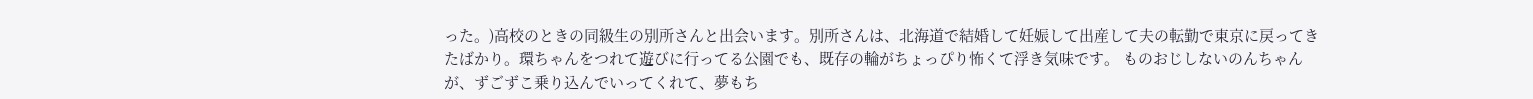った。)高校のときの同級生の別所さんと出会います。別所さんは、北海道で結婚して妊娠して出産して夫の転勤で東京に戻ってきたばかり。環ちゃんをつれて遊びに行ってる公園でも、既存の輪がちょっぴり怖くて浮き気味です。 ものおじしないのんちゃんが、ずごずこ乗り込んでいってくれて、夢もち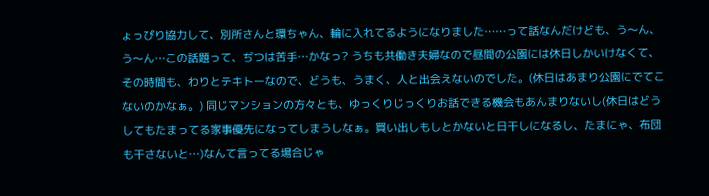ょっぴり協力して、別所さんと環ちゃん、輪に入れてるようになりました……って話なんだけども、う〜ん、う〜ん…この話題って、ぢつは苦手…かなっ? うちも共働き夫婦なので昼間の公園には休日しかいけなくて、その時間も、わりとテキトーなので、どうも、うまく、人と出会えないのでした。(休日はあまり公園にでてこないのかなぁ。) 同じマンションの方々とも、ゆっくりじっくりお話できる機会もあんまりないし(休日はどうしてもたまってる家事優先になってしまうしなぁ。買い出しもしとかないと日干しになるし、たまにゃ、布団も干さないと…)なんて言ってる場合じゃ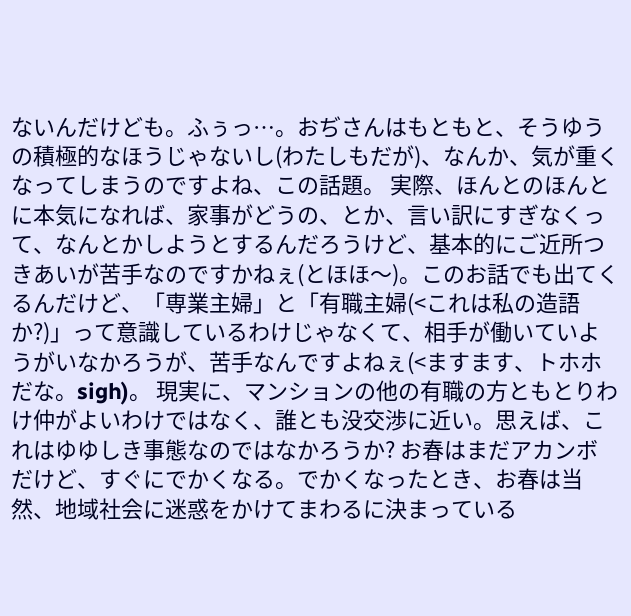ないんだけども。ふぅっ…。おぢさんはもともと、そうゆうの積極的なほうじゃないし(わたしもだが)、なんか、気が重くなってしまうのですよね、この話題。 実際、ほんとのほんとに本気になれば、家事がどうの、とか、言い訳にすぎなくって、なんとかしようとするんだろうけど、基本的にご近所つきあいが苦手なのですかねぇ(とほほ〜)。このお話でも出てくるんだけど、「専業主婦」と「有職主婦(<これは私の造語か?)」って意識しているわけじゃなくて、相手が働いていようがいなかろうが、苦手なんですよねぇ(<ますます、トホホだな。sigh)。 現実に、マンションの他の有職の方ともとりわけ仲がよいわけではなく、誰とも没交渉に近い。思えば、これはゆゆしき事態なのではなかろうか? お春はまだアカンボだけど、すぐにでかくなる。でかくなったとき、お春は当然、地域社会に迷惑をかけてまわるに決まっている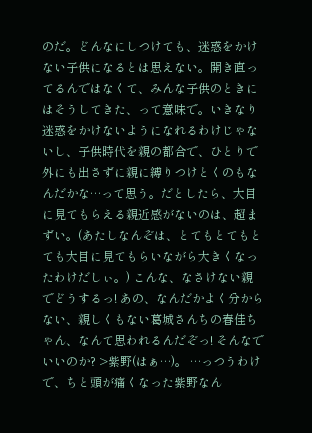のだ。どんなにしつけても、迷惑をかけない子供になるとは思えない。開き直ってるんではなくて、みんな子供のときにはそうしてきた、って意味で。いきなり迷惑をかけないようになれるわけじゃないし、子供時代を親の都合で、ひとりで外にも出さずに親に縛りつけとくのもなんだかな…って思う。だとしたら、大目に見てもらえる親近感がないのは、超まずい。(あたしなんぞは、とてもとてもとても大目に見てもらいながら大きくなったわけだしぃ。) こんな、なさけない親でどうするっ! あの、なんだかよく分からない、親しくもない葛城さんちの春佳ちゃん、なんて思われるんだぞっ! そんなでいいのか? >紫野(はぁ…)。 …っつうわけで、ちと頭が痛くなった紫野なん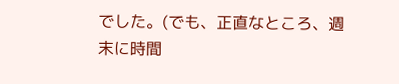でした。(でも、正直なところ、週末に時間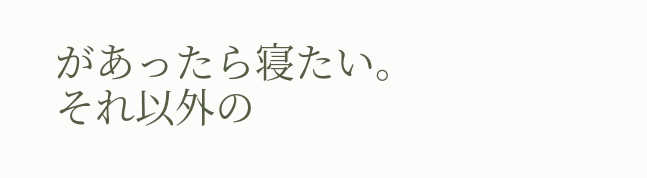があったら寝たい。それ以外の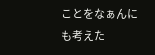ことをなぁんにも考えた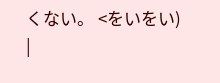くない。 <をいをい)
|